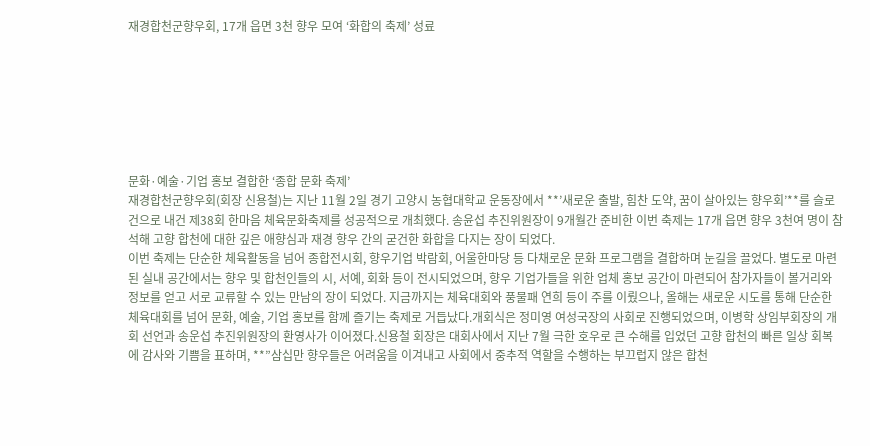재경합천군향우회, 17개 읍면 3천 향우 모여 ‘화합의 축제’ 성료







문화·예술·기업 홍보 결합한 ‘종합 문화 축제’
재경합천군향우회(회장 신용철)는 지난 11월 2일 경기 고양시 농협대학교 운동장에서 **’새로운 출발, 힘찬 도약, 꿈이 살아있는 향우회’**를 슬로건으로 내건 제38회 한마음 체육문화축제를 성공적으로 개최했다. 송윤섭 추진위원장이 9개월간 준비한 이번 축제는 17개 읍면 향우 3천여 명이 참석해 고향 합천에 대한 깊은 애향심과 재경 향우 간의 굳건한 화합을 다지는 장이 되었다.
이번 축제는 단순한 체육활동을 넘어 종합전시회, 향우기업 박람회, 어울한마당 등 다채로운 문화 프로그램을 결합하며 눈길을 끌었다. 별도로 마련된 실내 공간에서는 향우 및 합천인들의 시, 서예, 회화 등이 전시되었으며, 향우 기업가들을 위한 업체 홍보 공간이 마련되어 참가자들이 볼거리와 정보를 얻고 서로 교류할 수 있는 만남의 장이 되었다. 지금까지는 체육대회와 풍물패 연희 등이 주를 이뤘으나, 올해는 새로운 시도를 통해 단순한 체육대회를 넘어 문화, 예술, 기업 홍보를 함께 즐기는 축제로 거듭났다.개회식은 정미영 여성국장의 사회로 진행되었으며, 이병학 상임부회장의 개회 선언과 송운섭 추진위원장의 환영사가 이어졌다.신용철 회장은 대회사에서 지난 7월 극한 호우로 큰 수해를 입었던 고향 합천의 빠른 일상 회복에 감사와 기쁨을 표하며, **”삼십만 향우들은 어려움을 이겨내고 사회에서 중추적 역할을 수행하는 부끄럽지 않은 합천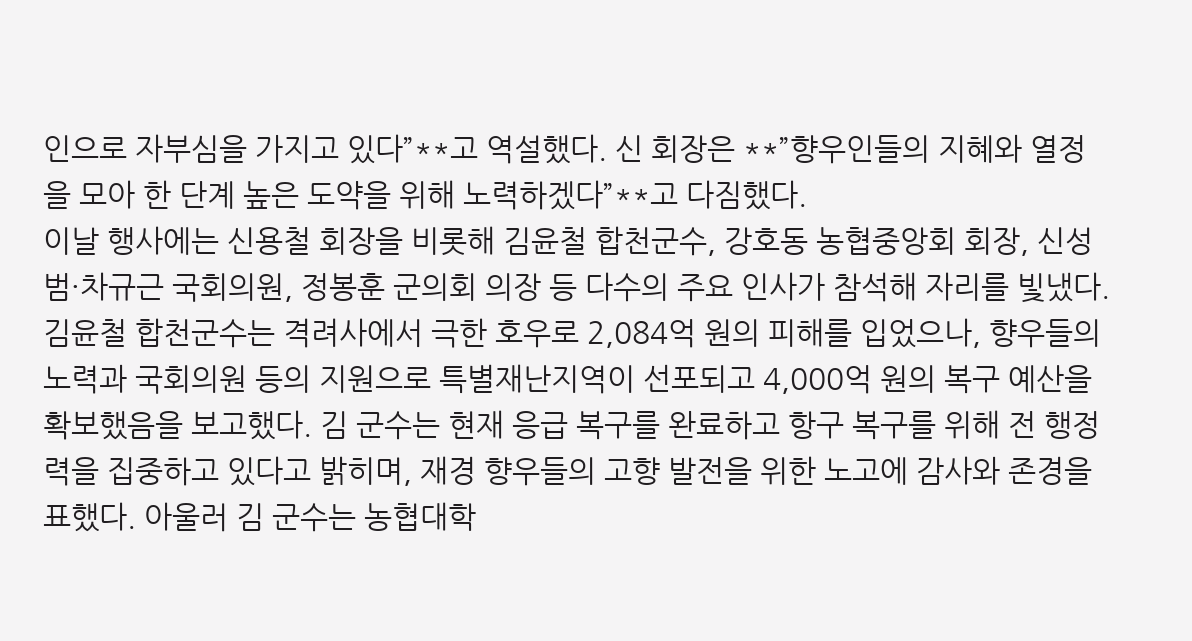인으로 자부심을 가지고 있다”**고 역설했다. 신 회장은 **”향우인들의 지혜와 열정을 모아 한 단계 높은 도약을 위해 노력하겠다”**고 다짐했다.
이날 행사에는 신용철 회장을 비롯해 김윤철 합천군수, 강호동 농협중앙회 회장, 신성범·차규근 국회의원, 정봉훈 군의회 의장 등 다수의 주요 인사가 참석해 자리를 빛냈다.김윤철 합천군수는 격려사에서 극한 호우로 2,084억 원의 피해를 입었으나, 향우들의 노력과 국회의원 등의 지원으로 특별재난지역이 선포되고 4,000억 원의 복구 예산을 확보했음을 보고했다. 김 군수는 현재 응급 복구를 완료하고 항구 복구를 위해 전 행정력을 집중하고 있다고 밝히며, 재경 향우들의 고향 발전을 위한 노고에 감사와 존경을 표했다. 아울러 김 군수는 농협대학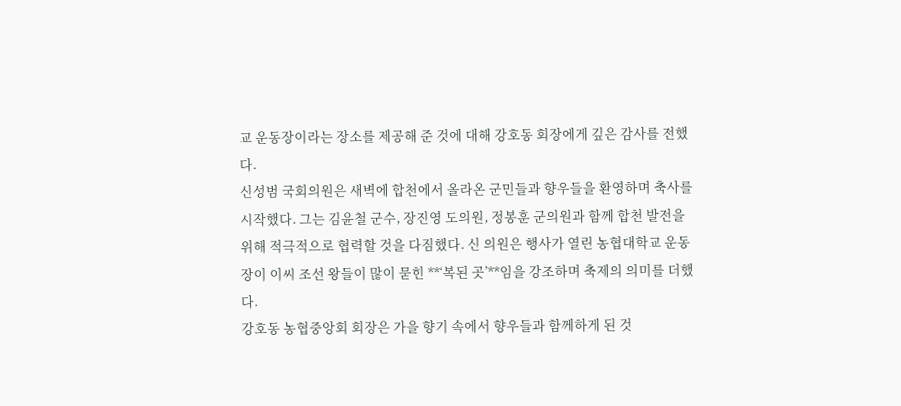교 운동장이라는 장소를 제공해 준 것에 대해 강호동 회장에게 깊은 감사를 전했다.
신성범 국회의원은 새벽에 합천에서 올라온 군민들과 향우들을 환영하며 축사를 시작했다. 그는 김윤철 군수, 장진영 도의원, 정봉훈 군의원과 함께 합천 발전을 위해 적극적으로 협력할 것을 다짐했다. 신 의원은 행사가 열린 농협대학교 운동장이 이씨 조선 왕들이 많이 묻힌 **‘복된 곳’**임을 강조하며 축제의 의미를 더했다.
강호동 농협중앙회 회장은 가을 향기 속에서 향우들과 함께하게 된 것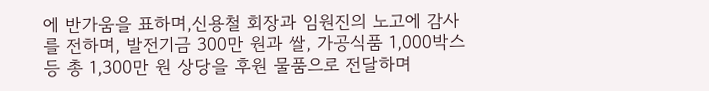에 반가움을 표하며,신용철 회장과 임원진의 노고에 감사를 전하며, 발전기금 300만 원과 쌀, 가공식품 1,000박스 등 총 1,300만 원 상당을 후원 물품으로 전달하며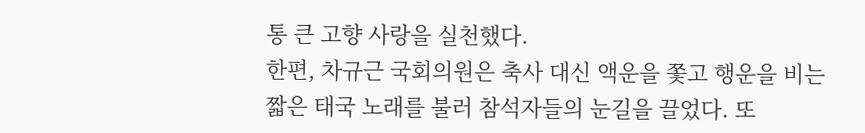통 큰 고향 사랑을 실천했다.
한편, 차규근 국회의원은 축사 대신 액운을 쫓고 행운을 비는 짧은 태국 노래를 불러 참석자들의 눈길을 끌었다. 또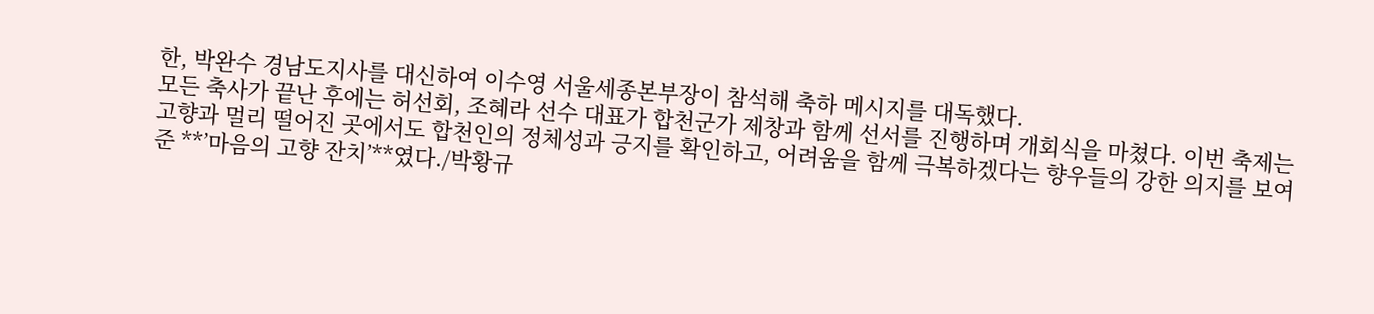한, 박완수 경남도지사를 대신하여 이수영 서울세종본부장이 참석해 축하 메시지를 대독했다.
모든 축사가 끝난 후에는 허선회, 조혜라 선수 대표가 합천군가 제창과 함께 선서를 진행하며 개회식을 마쳤다. 이번 축제는 고향과 멀리 떨어진 곳에서도 합천인의 정체성과 긍지를 확인하고, 어려움을 함께 극복하겠다는 향우들의 강한 의지를 보여준 **’마음의 고향 잔치’**였다./박황규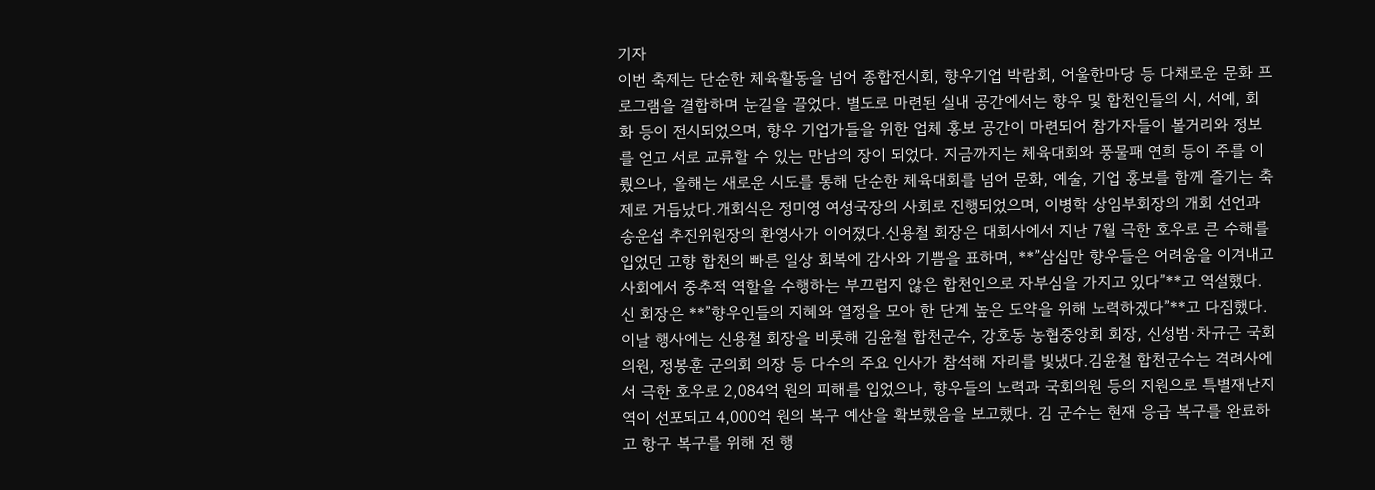기자
이번 축제는 단순한 체육활동을 넘어 종합전시회, 향우기업 박람회, 어울한마당 등 다채로운 문화 프로그램을 결합하며 눈길을 끌었다. 별도로 마련된 실내 공간에서는 향우 및 합천인들의 시, 서예, 회화 등이 전시되었으며, 향우 기업가들을 위한 업체 홍보 공간이 마련되어 참가자들이 볼거리와 정보를 얻고 서로 교류할 수 있는 만남의 장이 되었다. 지금까지는 체육대회와 풍물패 연희 등이 주를 이뤘으나, 올해는 새로운 시도를 통해 단순한 체육대회를 넘어 문화, 예술, 기업 홍보를 함께 즐기는 축제로 거듭났다.개회식은 정미영 여성국장의 사회로 진행되었으며, 이병학 상임부회장의 개회 선언과 송운섭 추진위원장의 환영사가 이어졌다.신용철 회장은 대회사에서 지난 7월 극한 호우로 큰 수해를 입었던 고향 합천의 빠른 일상 회복에 감사와 기쁨을 표하며, **”삼십만 향우들은 어려움을 이겨내고 사회에서 중추적 역할을 수행하는 부끄럽지 않은 합천인으로 자부심을 가지고 있다”**고 역설했다. 신 회장은 **”향우인들의 지혜와 열정을 모아 한 단계 높은 도약을 위해 노력하겠다”**고 다짐했다.
이날 행사에는 신용철 회장을 비롯해 김윤철 합천군수, 강호동 농협중앙회 회장, 신성범·차규근 국회의원, 정봉훈 군의회 의장 등 다수의 주요 인사가 참석해 자리를 빛냈다.김윤철 합천군수는 격려사에서 극한 호우로 2,084억 원의 피해를 입었으나, 향우들의 노력과 국회의원 등의 지원으로 특별재난지역이 선포되고 4,000억 원의 복구 예산을 확보했음을 보고했다. 김 군수는 현재 응급 복구를 완료하고 항구 복구를 위해 전 행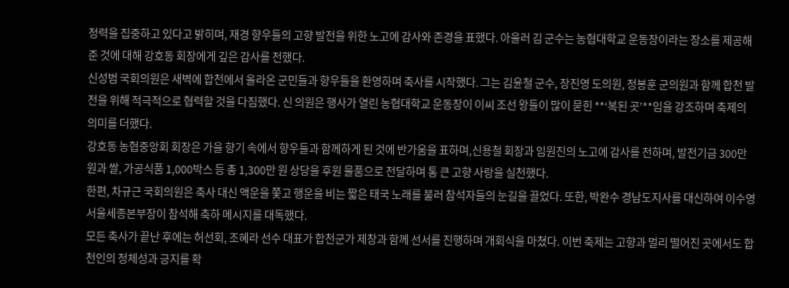정력을 집중하고 있다고 밝히며, 재경 향우들의 고향 발전을 위한 노고에 감사와 존경을 표했다. 아울러 김 군수는 농협대학교 운동장이라는 장소를 제공해 준 것에 대해 강호동 회장에게 깊은 감사를 전했다.
신성범 국회의원은 새벽에 합천에서 올라온 군민들과 향우들을 환영하며 축사를 시작했다. 그는 김윤철 군수, 장진영 도의원, 정봉훈 군의원과 함께 합천 발전을 위해 적극적으로 협력할 것을 다짐했다. 신 의원은 행사가 열린 농협대학교 운동장이 이씨 조선 왕들이 많이 묻힌 **‘복된 곳’**임을 강조하며 축제의 의미를 더했다.
강호동 농협중앙회 회장은 가을 향기 속에서 향우들과 함께하게 된 것에 반가움을 표하며,신용철 회장과 임원진의 노고에 감사를 전하며, 발전기금 300만 원과 쌀, 가공식품 1,000박스 등 총 1,300만 원 상당을 후원 물품으로 전달하며 통 큰 고향 사랑을 실천했다.
한편, 차규근 국회의원은 축사 대신 액운을 쫓고 행운을 비는 짧은 태국 노래를 불러 참석자들의 눈길을 끌었다. 또한, 박완수 경남도지사를 대신하여 이수영 서울세종본부장이 참석해 축하 메시지를 대독했다.
모든 축사가 끝난 후에는 허선회, 조혜라 선수 대표가 합천군가 제창과 함께 선서를 진행하며 개회식을 마쳤다. 이번 축제는 고향과 멀리 떨어진 곳에서도 합천인의 정체성과 긍지를 확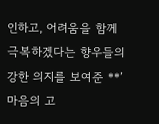인하고, 어려움을 함께 극복하겠다는 향우들의 강한 의지를 보여준 **’마음의 고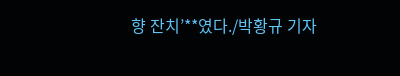향 잔치’**였다./박황규 기자